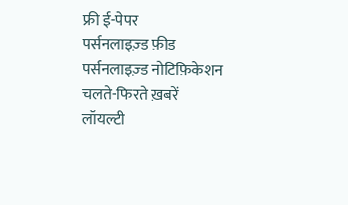फ्री ई-पेपर
पर्सनलाइज़्ड फ़ीड
पर्सनलाइज़्ड नोटिफ़िकेशन
चलते-फिरते ख़बरें
लॉयल्टी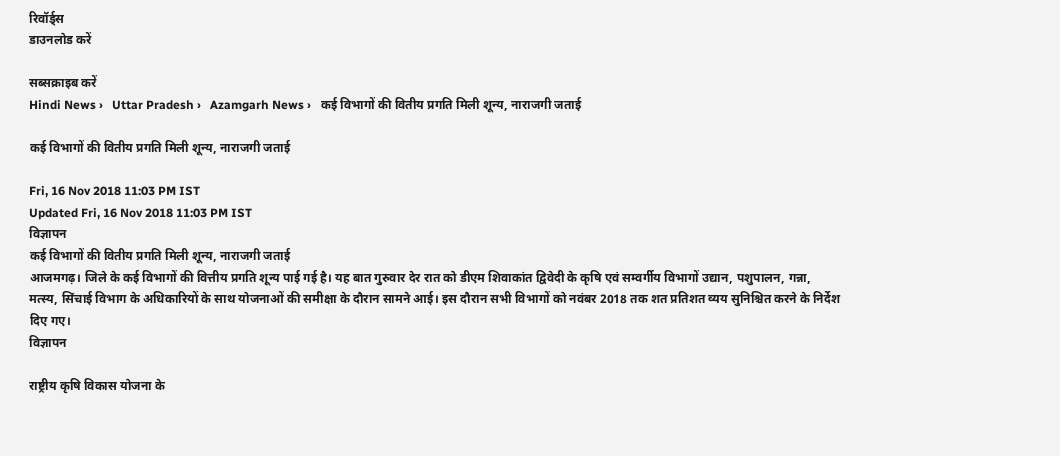रिवॉर्ड्स
डाउनलोड करें

सब्सक्राइब करें
Hindi News ›   Uttar Pradesh ›   Azamgarh News ›   कई विभागों की वितीय प्रगति मिली शून्य, नाराजगी जताई

कई विभागों की वितीय प्रगति मिली शून्य, नाराजगी जताई

Fri, 16 Nov 2018 11:03 PM IST
Updated Fri, 16 Nov 2018 11:03 PM IST
विज्ञापन
कई विभागों की वितीय प्रगति मिली शून्य, नाराजगी जताई
आजमगढ़। जिले के कई विभागों की वित्तीय प्रगति शून्य पाई गई है। यह बात गुरुवार देर रात को डीएम शिवाकांत द्विवेदी के कृषि एवं सम्वर्गीय विभागों उद्यान, पशुपालन, गन्ना, मत्स्य, सिंचाई विभाग के अधिकारियों के साथ योजनाओं की समीक्षा के दौरान सामने आई। इस दौरान सभी विभागों को नवंबर 2018 तक शत प्रतिशत व्यय सुनिश्चित करने के निर्देश दिए गए।
विज्ञापन

राष्ट्रीय कृषि विकास योजना के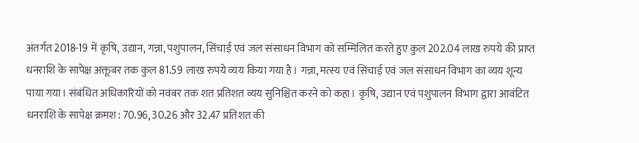अंतर्गत 2018-19 में कृषि, उद्यान, गन्ना, पशुपालन, सिंचाई एवं जल संसाधन विभाग को सम्मिलित करते हुए कुल 202.04 लाख रुपये की प्राप्त धनराशि के सापेक्ष अक्तूबर तक कुल 81.59 लाख रुपये व्यय किया गया है। गन्ना, मत्स्य एवं सिंचाई एवं जल संसाधन विभाग का व्यय शून्य पाया गया। संबंधित अधिकारियों को नवंबर तक शत प्रतिशत व्यय सुनिश्चित करने को कहा। कृषि, उद्यान एवं पशुपालन विभाग द्वारा आवंटित धनराशि के सापेक्ष क्रमश: 70.96, 30.26 और 32.47 प्रतिशत की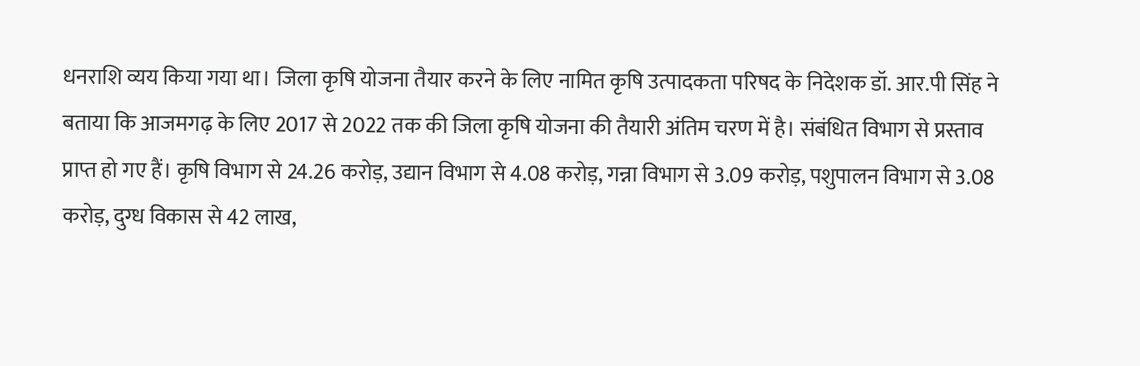धनराशि व्यय किया गया था। जिला कृषि योजना तैयार करने के लिए नामित कृषि उत्पादकता परिषद के निदेशक डॉ. आर.पी सिंह ने बताया कि आजमगढ़ के लिए 2017 से 2022 तक की जिला कृषि योजना की तैयारी अंतिम चरण में है। संबंधित विभाग से प्रस्ताव प्राप्त हो गए हैं। कृषि विभाग से 24.26 करोड़, उद्यान विभाग से 4.08 करोड़, गन्ना विभाग से 3.09 करोड़, पशुपालन विभाग से 3.08 करोड़, दुग्ध विकास से 42 लाख,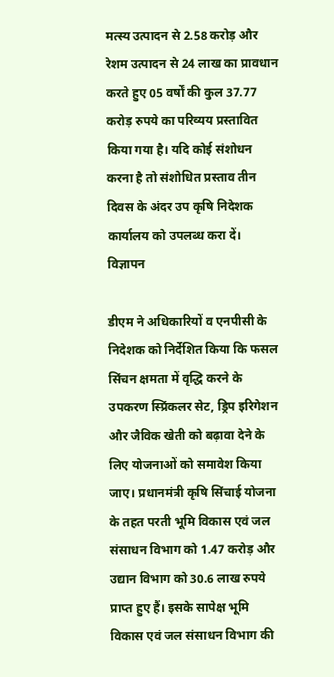मत्स्य उत्पादन से 2.58 करोड़ और रेशम उत्पादन से 24 लाख का प्रावधान करते हुए 05 वर्षों की कुल 37.77 करोड़ रुपये का परिव्यय प्रस्तावित किया गया है। यदि कोई संशोधन करना है तो संशोधित प्रस्ताव तीन दिवस के अंदर उप कृषि निदेशक कार्यालय को उपलब्ध करा दें।
विज्ञापन

डीएम ने अधिकारियों व एनपीसी के निदेशक को निर्देशित किया कि फसल सिंचन क्षमता में वृद्धि करने के उपकरण स्प्रिंकलर सेट, ड्रिप इरिगेशन और जैविक खेती को बढ़ावा देने के लिए योजनाओं को समावेश किया जाए। प्रधानमंत्री कृषि सिंचाई योजना के तहत परती भूमि विकास एवं जल संसाधन विभाग को 1.47 करोड़ और उद्यान विभाग को 30.6 लाख रुपये प्राप्त हुए हैं। इसके सापेक्ष भूमि विकास एवं जल संसाधन विभाग की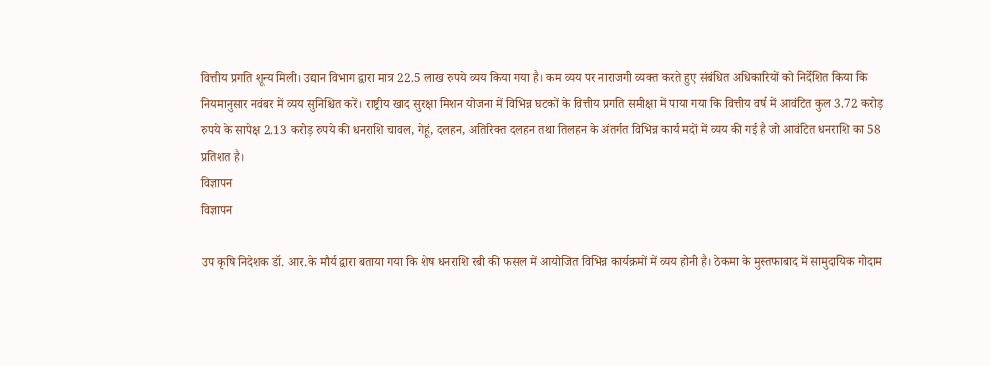वित्तीय प्रगति शून्य मिली। उद्यान विभाग द्वारा मात्र 22.5 लाख रुपये व्यय किया गया है। कम व्यय पर नाराजगी व्यक्त करते हुए संबंधित अधिकारियों को निर्देशित किया कि नियमानुसार नवंबर में व्यय सुनिश्चित करें। राष्ट्रीय खाद सुरक्षा मिशन योजना में विभिन्न घटकों के वित्तीय प्रगति समीक्षा में पाया गया कि वित्तीय वर्ष में आवंटित कुल 3.72 करोड़ रुपये के सापेक्ष 2.13 करोड़ रुपये की धनराशि चावल, गेहूं, दलहन, अतिरिक्त दलहन तथा तिलहन के अंतर्गत विभिन्न कार्य मदों में व्यय की गई है जो आवंटित धनराशि का 58 प्रतिशत है।
विज्ञापन
विज्ञापन

उप कृषि निदेशक डॉ. आर.के मौर्य द्वारा बताया गया कि शेष धनराशि रबी की फसल में आयोजित विभिन्न कार्यक्रमों में व्यय होनी है। ठेकमा के मुस्तफाबाद में सामुदायिक गोदाम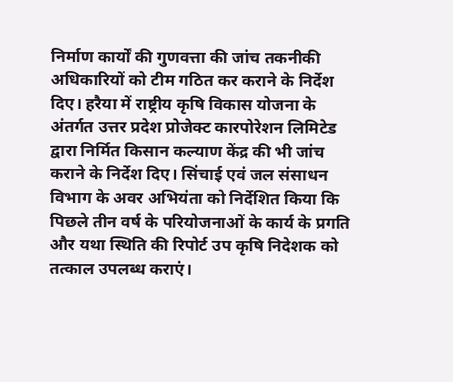निर्माण कार्यों की गुणवत्ता की जांच तकनीकी अधिकारियों को टीम गठित कर कराने के निर्देश दिए। हरैया में राष्ट्रीय कृषि विकास योजना के अंतर्गत उत्तर प्रदेश प्रोजेक्ट कारपोरेशन लिमिटेड द्वारा निर्मित किसान कल्याण केंद्र की भी जांच कराने के निर्देश दिए। सिंचाई एवं जल संसाधन विभाग के अवर अभियंता को निर्देशित किया कि पिछले तीन वर्ष के परियोजनाओं के कार्य के प्रगति और यथा स्थिति की रिपोर्ट उप कृषि निदेशक को तत्काल उपलब्ध कराएं।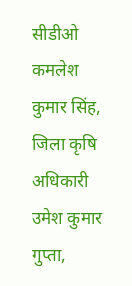सीडीओ कमलेश कुमार सिंह, जिला कृषि अधिकारी उमेश कुमार गुप्ता,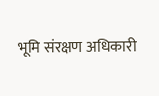भूमि संरक्षण अधिकारी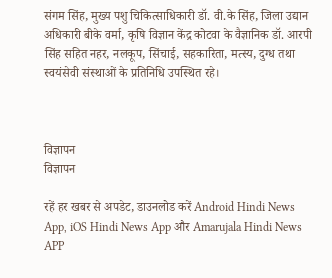संगम सिंह, मुख्य पशु चिकित्साधिकारी डॉ. वी.के सिंह, जिला उद्यान अधिकारी बीके वर्मा, कृषि विज्ञान केंद्र कोटवा के वैज्ञानिक डॉ. आरपी सिंह सहित नहर, नलकूप, सिंचाई, सहकारिता, मत्स्य, दुग्ध तथा स्वयंसेवी संस्थाओं के प्रतिनिधि उपस्थित रहे।



विज्ञापन
विज्ञापन

रहें हर खबर से अपडेट, डाउनलोड करें Android Hindi News App, iOS Hindi News App और Amarujala Hindi News APP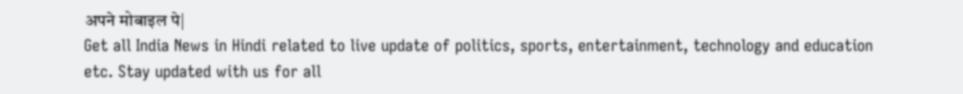अपने मोबाइल पे|
Get all India News in Hindi related to live update of politics, sports, entertainment, technology and education etc. Stay updated with us for all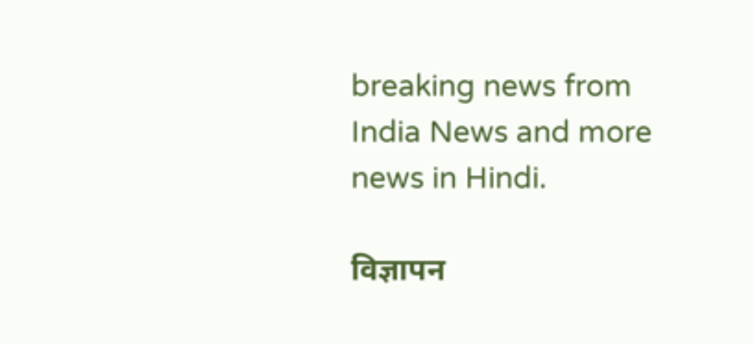breaking news from India News and more news in Hindi.

विज्ञापन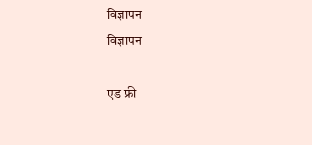विज्ञापन
विज्ञापन

एड फ्री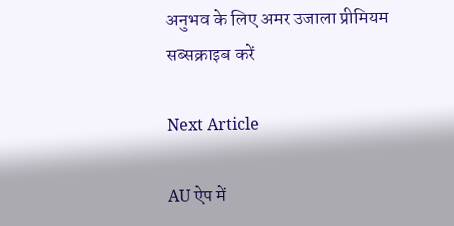अनुभव के लिए अमर उजाला प्रीमियम सब्सक्राइब करें

Next Article

AU ऐप में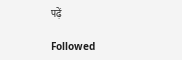पढ़ें

Followed